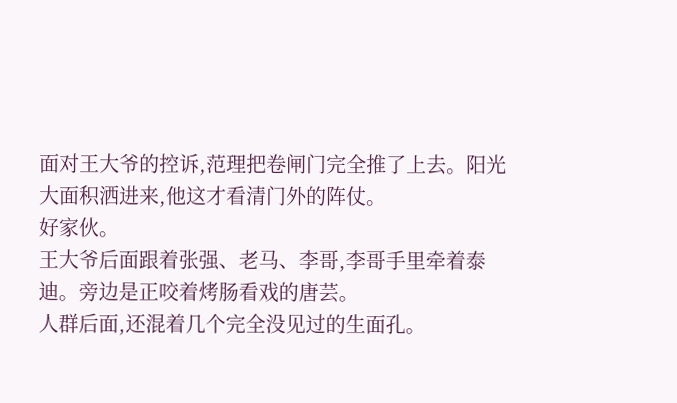面对王大爷的控诉,范理把卷闸门完全推了上去。阳光大面积洒进来,他这才看清门外的阵仗。
好家伙。
王大爷后面跟着张强、老马、李哥,李哥手里牵着泰迪。旁边是正咬着烤肠看戏的唐芸。
人群后面,还混着几个完全没见过的生面孔。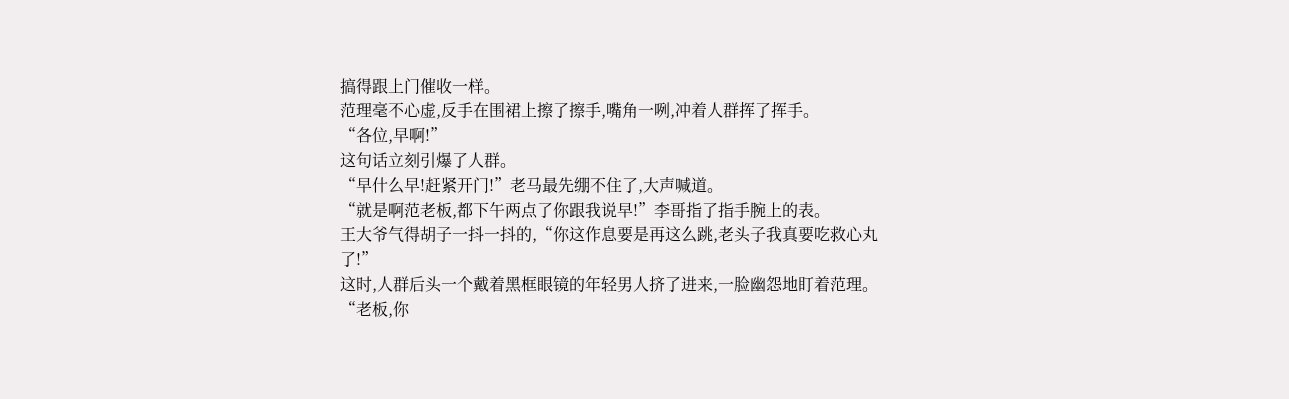搞得跟上门催收一样。
范理毫不心虚,反手在围裙上擦了擦手,嘴角一咧,冲着人群挥了挥手。
“各位,早啊!”
这句话立刻引爆了人群。
“早什么早!赶紧开门!”老马最先绷不住了,大声喊道。
“就是啊范老板,都下午两点了你跟我说早!”李哥指了指手腕上的表。
王大爷气得胡子一抖一抖的,“你这作息要是再这么跳,老头子我真要吃救心丸了!”
这时,人群后头一个戴着黑框眼镜的年轻男人挤了进来,一脸幽怨地盯着范理。
“老板,你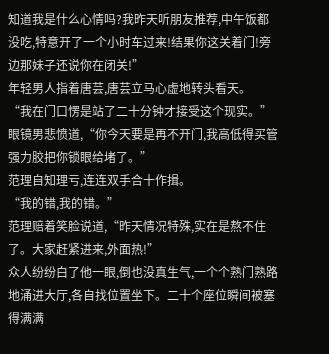知道我是什么心情吗?我昨天听朋友推荐,中午饭都没吃,特意开了一个小时车过来!结果你这关着门!旁边那妹子还说你在闭关!”
年轻男人指着唐芸,唐芸立马心虚地转头看天。
“我在门口愣是站了二十分钟才接受这个现实。”
眼镜男悲愤道,“你今天要是再不开门,我高低得买管强力胶把你锁眼给堵了。”
范理自知理亏,连连双手合十作揖。
“我的错,我的错。”
范理赔着笑脸说道,“昨天情况特殊,实在是熬不住了。大家赶紧进来,外面热!”
众人纷纷白了他一眼,倒也没真生气,一个个熟门熟路地涌进大厅,各自找位置坐下。二十个座位瞬间被塞得满满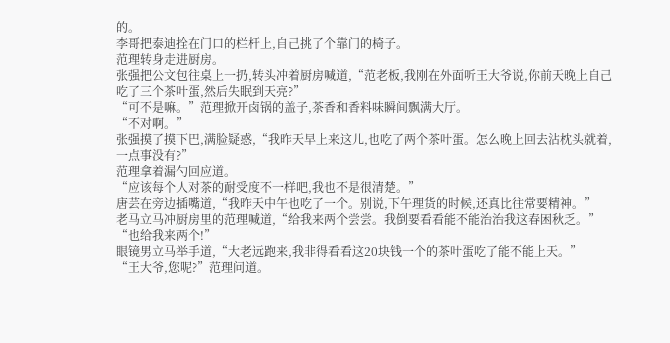的。
李哥把泰迪拴在门口的栏杆上,自己挑了个靠门的椅子。
范理转身走进厨房。
张强把公文包往桌上一扔,转头冲着厨房喊道,“范老板,我刚在外面听王大爷说,你前天晚上自己吃了三个茶叶蛋,然后失眠到天亮?”
“可不是嘛。”范理掀开卤锅的盖子,茶香和香料味瞬间飘满大厅。
“不对啊。”
张强摸了摸下巴,满脸疑惑,“我昨天早上来这儿,也吃了两个茶叶蛋。怎么晚上回去沾枕头就着,一点事没有?”
范理拿着漏勺回应道。
“应该每个人对茶的耐受度不一样吧,我也不是很清楚。”
唐芸在旁边插嘴道,“我昨天中午也吃了一个。别说,下午理货的时候,还真比往常要精神。”
老马立马冲厨房里的范理喊道,“给我来两个尝尝。我倒要看看能不能治治我这春困秋乏。”
“也给我来两个!”
眼镜男立马举手道,“大老远跑来,我非得看看这20块钱一个的茶叶蛋吃了能不能上天。”
“王大爷,您呢?”范理问道。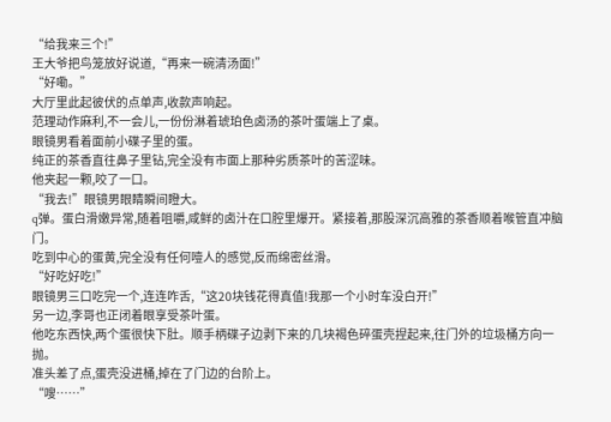“给我来三个!”
王大爷把鸟笼放好说道,“再来一碗清汤面!”
“好嘞。”
大厅里此起彼伏的点单声,收款声响起。
范理动作麻利,不一会儿,一份份淋着琥珀色卤汤的茶叶蛋端上了桌。
眼镜男看着面前小碟子里的蛋。
纯正的茶香直往鼻子里钻,完全没有市面上那种劣质茶叶的苦涩味。
他夹起一颗,咬了一口。
“我去!”眼镜男眼睛瞬间瞪大。
q弹。蛋白滑嫩异常,随着咀嚼,咸鲜的卤汁在口腔里爆开。紧接着,那股深沉高雅的茶香顺着喉管直冲脑门。
吃到中心的蛋黄,完全没有任何噎人的感觉,反而绵密丝滑。
“好吃好吃!”
眼镜男三口吃完一个,连连咋舌,“这20块钱花得真值!我那一个小时车没白开!”
另一边,李哥也正闭着眼享受茶叶蛋。
他吃东西快,两个蛋很快下肚。顺手柄碟子边剥下来的几块褐色碎蛋壳捏起来,往门外的垃圾桶方向一抛。
准头差了点,蛋壳没进桶,掉在了门边的台阶上。
“嗖……”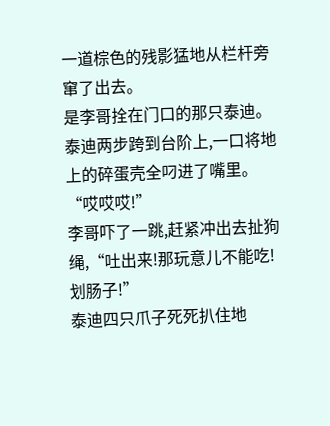一道棕色的残影猛地从栏杆旁窜了出去。
是李哥拴在门口的那只泰迪。
泰迪两步跨到台阶上,一口将地上的碎蛋壳全叼进了嘴里。
“哎哎哎!”
李哥吓了一跳,赶紧冲出去扯狗绳,“吐出来!那玩意儿不能吃!划肠子!”
泰迪四只爪子死死扒住地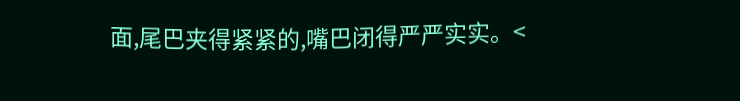面,尾巴夹得紧紧的,嘴巴闭得严严实实。<